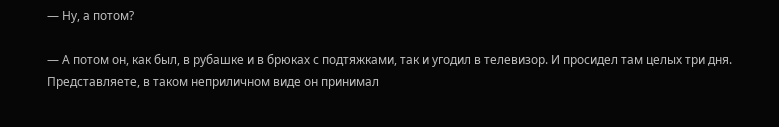— Ну, а потом?

— А потом он, как был, в рубашке и в брюках с подтяжками, так и угодил в телевизор. И просидел там целых три дня. Представляете, в таком неприличном виде он принимал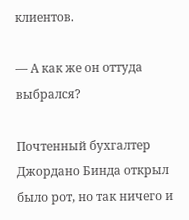клиентов.

— А как же он оттуда выбрался?

Почтенный бухгалтер Джордано Бинда открыл было рот, но так ничего и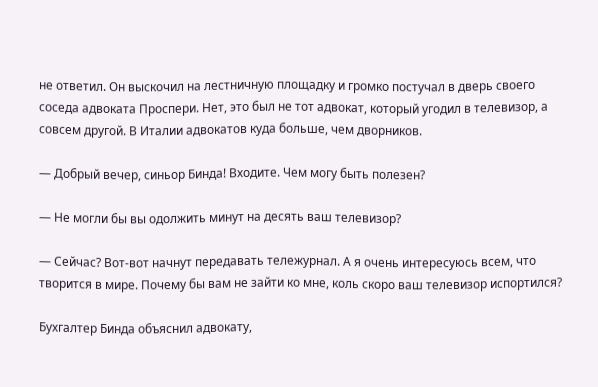не ответил. Он выскочил на лестничную площадку и громко постучал в дверь своего соседа адвоката Проспери. Нет, это был не тот адвокат, который угодил в телевизор, а совсем другой. В Италии адвокатов куда больше, чем дворников.

— Добрый вечер, синьор Бинда! Входите. Чем могу быть полезен?

— Не могли бы вы одолжить минут на десять ваш телевизор?

— Сейчас? Вот-вот начнут передавать тележурнал. А я очень интересуюсь всем, что творится в мире. Почему бы вам не зайти ко мне, коль скоро ваш телевизор испортился?

Бухгалтер Бинда объяснил адвокату,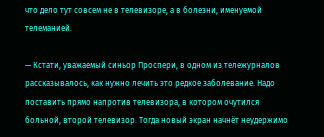что дело тут совсем не в телевизоре, а в болезни, именуемой телеманией.

— Кстати, уважаемый синьор Проспери, в одном из тележурналов рассказывалось, как нужно лечить это редкое заболевание. Надо поставить прямо напротив телевизора, в котором очутился больной, второй телевизор. Тогда новый экран начнёт неудержимо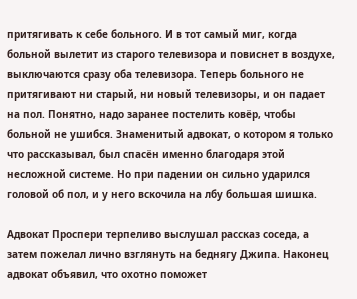притягивать к себе больного. И в тот самый миг, когда больной вылетит из старого телевизора и повиснет в воздухе, выключаются сразу оба телевизора. Теперь больного не притягивают ни старый, ни новый телевизоры, и он падает на пол. Понятно, надо заранее постелить ковёр, чтобы больной не ушибся. Знаменитый адвокат, о котором я только что рассказывал, был спасён именно благодаря этой несложной системе. Но при падении он сильно ударился головой об пол, и у него вскочила на лбу большая шишка.

Адвокат Проспери терпеливо выслушал рассказ соседа, а затем пожелал лично взглянуть на беднягу Джипа. Наконец адвокат объявил, что охотно поможет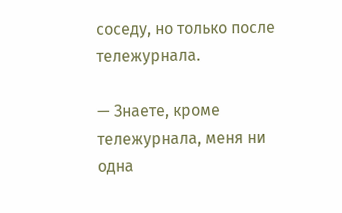соседу, но только после тележурнала.

— Знаете, кроме тележурнала, меня ни одна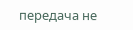передача не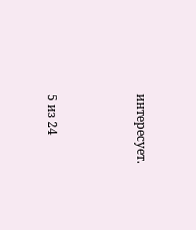интересует.



5 из 24